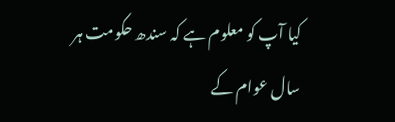کیا آپ کو معلوم ہے کہ سندھ حکومت ہر سال عوام کے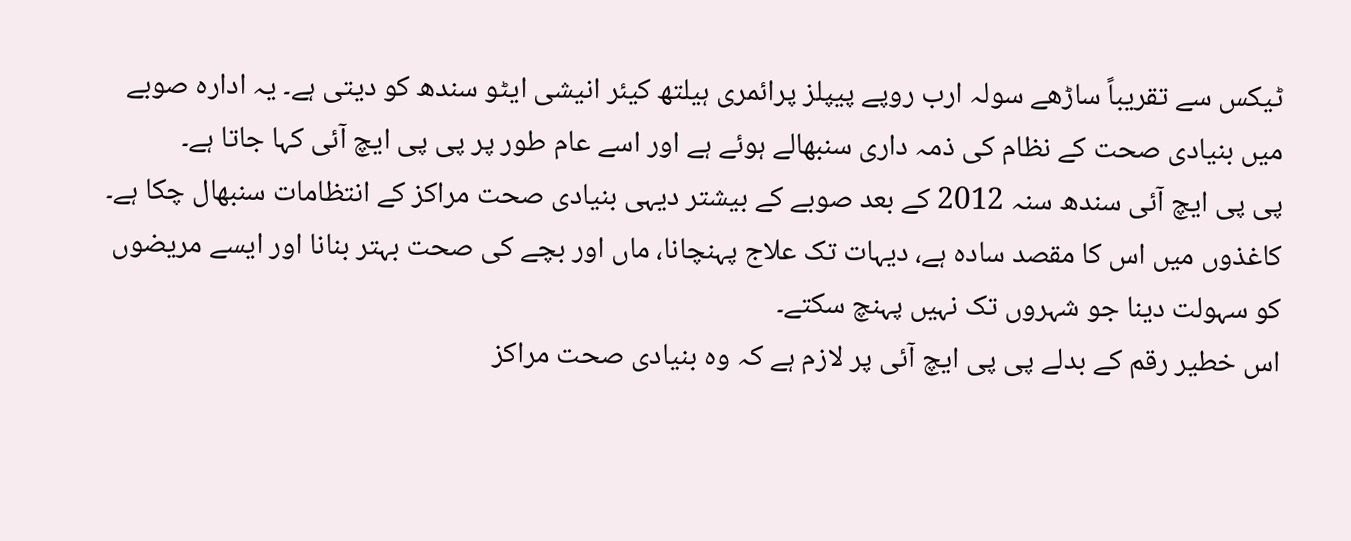ٹیکس سے تقریباً ساڑھے سولہ ارب روپے پیپلز پرائمری ہیلتھ کیئر انیشی ایٹو سندھ کو دیتی ہے۔ یہ ادارہ صوبے میں بنیادی صحت کے نظام کی ذمہ داری سنبھالے ہوئے ہے اور اسے عام طور پر پی پی ایچ آئی کہا جاتا ہے۔
پی پی ایچ آئی سندھ سنہ 2012 کے بعد صوبے کے بیشتر دیہی بنیادی صحت مراکز کے انتظامات سنبھال چکا ہے۔ کاغذوں میں اس کا مقصد سادہ ہے، دیہات تک علاج پہنچانا، ماں اور بچے کی صحت بہتر بنانا اور ایسے مریضوں کو سہولت دینا جو شہروں تک نہیں پہنچ سکتے۔
اس خطیر رقم کے بدلے پی پی ایچ آئی پر لازم ہے کہ وہ بنیادی صحت مراکز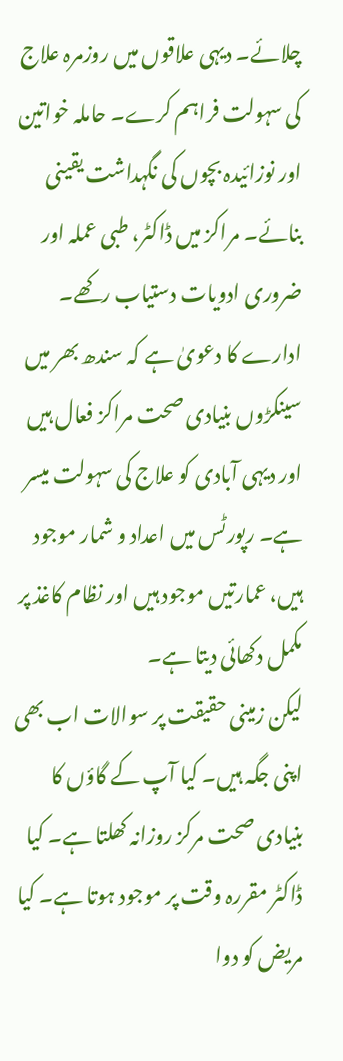چلائے۔ دیہی علاقوں میں روزمرہ علاج کی سہولت فراہم کرے۔ حاملہ خواتین اور نوزائیدہ بچوں کی نگہداشت یقینی بنائے۔ مراکز میں ڈاکٹر، طبی عملہ اور ضروری ادویات دستیاب رکھے۔
ادارے کا دعویٰ ہے کہ سندھ بھر میں سینکڑوں بنیادی صحت مراکز فعال ہیں اور دیہی آبادی کو علاج کی سہولت میسر ہے۔ رپورٹس میں اعداد و شمار موجود ہیں، عمارتیں موجود ہیں اور نظام کاغذ پر مکمل دکھائی دیتا ہے۔
لیکن زمینی حقیقت پر سوالات اب بھی اپنی جگہ ہیں۔ کیا آپ کے گاؤں کا بنیادی صحت مرکز روزانہ کھلتا ہے۔ کیا ڈاکٹر مقررہ وقت پر موجود ہوتا ہے۔ کیا مریض کو دوا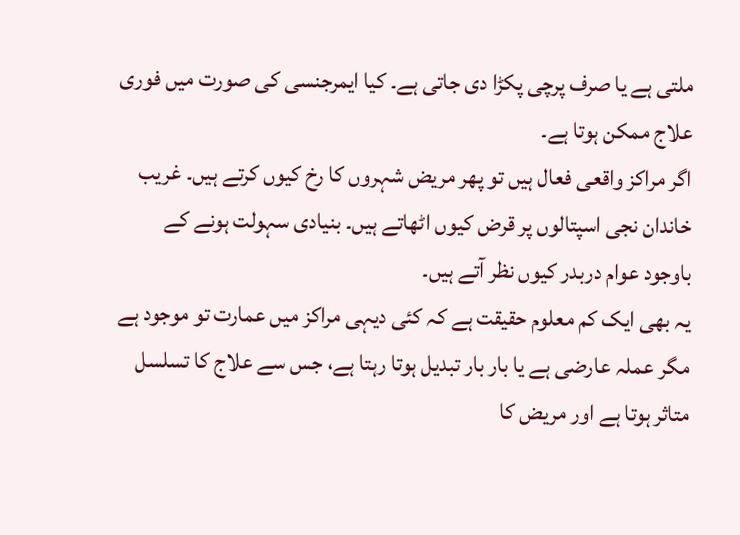ملتی ہے یا صرف پرچی پکڑا دی جاتی ہے۔ کیا ایمرجنسی کی صورت میں فوری علاج ممکن ہوتا ہے۔
اگر مراکز واقعی فعال ہیں تو پھر مریض شہروں کا رخ کیوں کرتے ہیں۔ غریب خاندان نجی اسپتالوں پر قرض کیوں اٹھاتے ہیں۔ بنیادی سہولت ہونے کے باوجود عوام دربدر کیوں نظر آتے ہیں۔
یہ بھی ایک کم معلوم حقیقت ہے کہ کئی دیہی مراکز میں عمارت تو موجود ہے مگر عملہ عارضی ہے یا بار بار تبدیل ہوتا رہتا ہے، جس سے علاج کا تسلسل متاثر ہوتا ہے اور مریض کا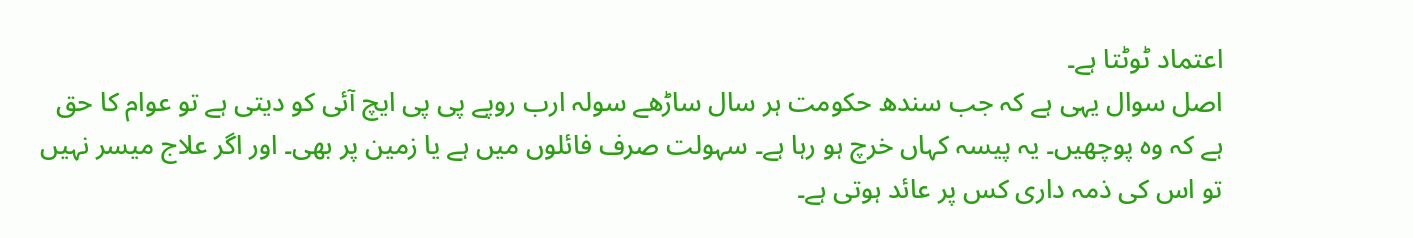اعتماد ٹوٹتا ہے۔
اصل سوال یہی ہے کہ جب سندھ حکومت ہر سال ساڑھے سولہ ارب روپے پی پی ایچ آئی کو دیتی ہے تو عوام کا حق ہے کہ وہ پوچھیں۔ یہ پیسہ کہاں خرچ ہو رہا ہے۔ سہولت صرف فائلوں میں ہے یا زمین پر بھی۔ اور اگر علاج میسر نہیں تو اس کی ذمہ داری کس پر عائد ہوتی ہے۔